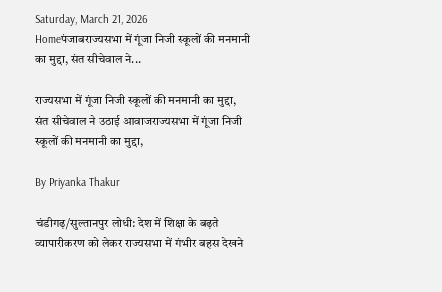Saturday, March 21, 2026
Homeपंजाबराज्यसभा में गूंजा निजी स्कूलों की मनमानी का मुद्दा, संत सीचेवाल ने...

राज्यसभा में गूंजा निजी स्कूलों की मनमानी का मुद्दा, संत सीचेवाल ने उठाई आवाजराज्यसभा में गूंजा निजी स्कूलों की मनमानी का मुद्दा,

By Priyanka Thakur

चंडीगढ़/सुल्तानपुर लोधी: देश में शिक्षा के बढ़ते व्यापारीकरण को लेकर राज्यसभा में गंभीर बहस देखने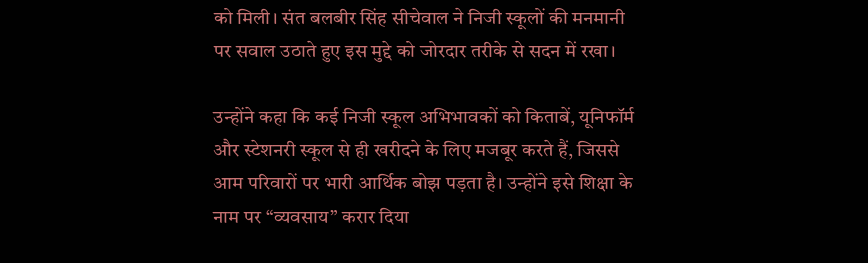को मिली। संत बलबीर सिंह सीचेवाल ने निजी स्कूलों की मनमानी पर सवाल उठाते हुए इस मुद्दे को जोरदार तरीके से सदन में रखा।

उन्होंने कहा कि कई निजी स्कूल अभिभावकों को किताबें, यूनिफॉर्म और स्टेशनरी स्कूल से ही खरीदने के लिए मजबूर करते हैं, जिससे आम परिवारों पर भारी आर्थिक बोझ पड़ता है। उन्होंने इसे शिक्षा के नाम पर “व्यवसाय” करार दिया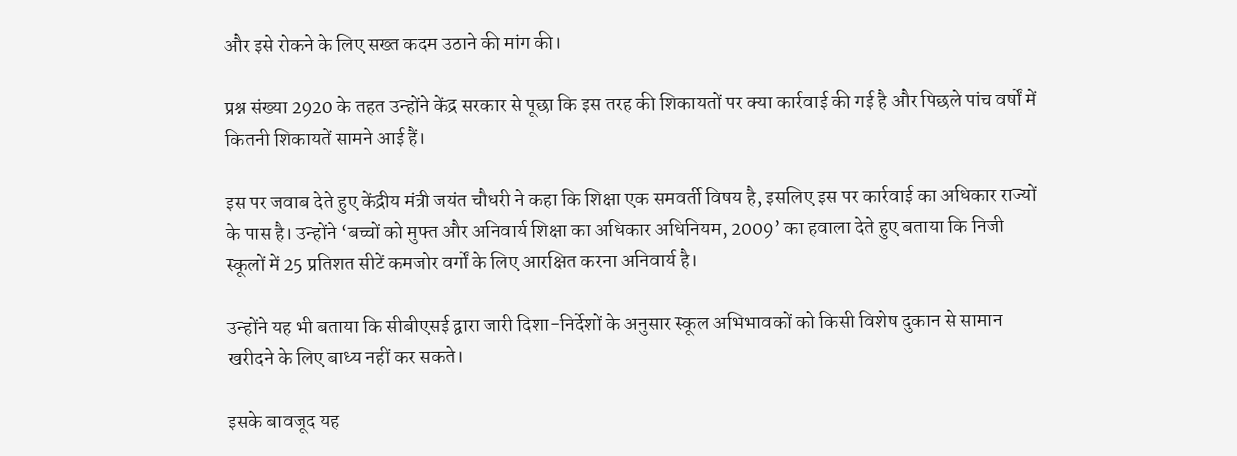और इसे रोकने के लिए सख्त कदम उठाने की मांग की।

प्रश्न संख्या 2920 के तहत उन्होंने केंद्र सरकार से पूछा कि इस तरह की शिकायतों पर क्या कार्रवाई की गई है और पिछले पांच वर्षों में कितनी शिकायतें सामने आई हैं।

इस पर जवाब देते हुए केंद्रीय मंत्री जयंत चौधरी ने कहा कि शिक्षा एक समवर्ती विषय है, इसलिए इस पर कार्रवाई का अधिकार राज्यों के पास है। उन्होंने ‘बच्चों को मुफ्त और अनिवार्य शिक्षा का अधिकार अधिनियम, 2009’ का हवाला देते हुए बताया कि निजी स्कूलों में 25 प्रतिशत सीटें कमजोर वर्गों के लिए आरक्षित करना अनिवार्य है।

उन्होंने यह भी बताया कि सीबीएसई द्वारा जारी दिशा-निर्देशों के अनुसार स्कूल अभिभावकों को किसी विशेष दुकान से सामान खरीदने के लिए बाध्य नहीं कर सकते।

इसके बावजूद यह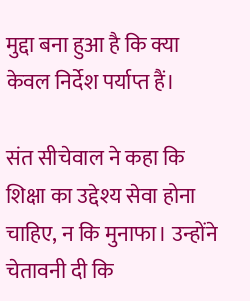मुद्दा बना हुआ है कि क्या केवल निर्देश पर्याप्त हैं।

संत सीचेवाल ने कहा कि शिक्षा का उद्देश्य सेवा होना चाहिए, न कि मुनाफा। उन्होंने चेतावनी दी कि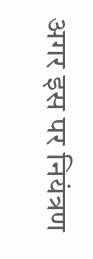अगर इस पर नियंत्रण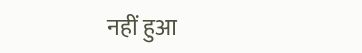नहीं हुआ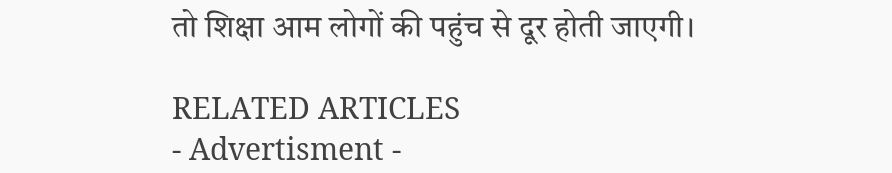तो शिक्षा आम लोगों की पहुंच से दूर होती जाएगी।

RELATED ARTICLES
- Advertisment -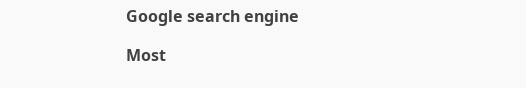Google search engine

Most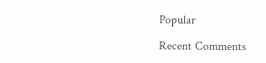Popular

Recent Comments